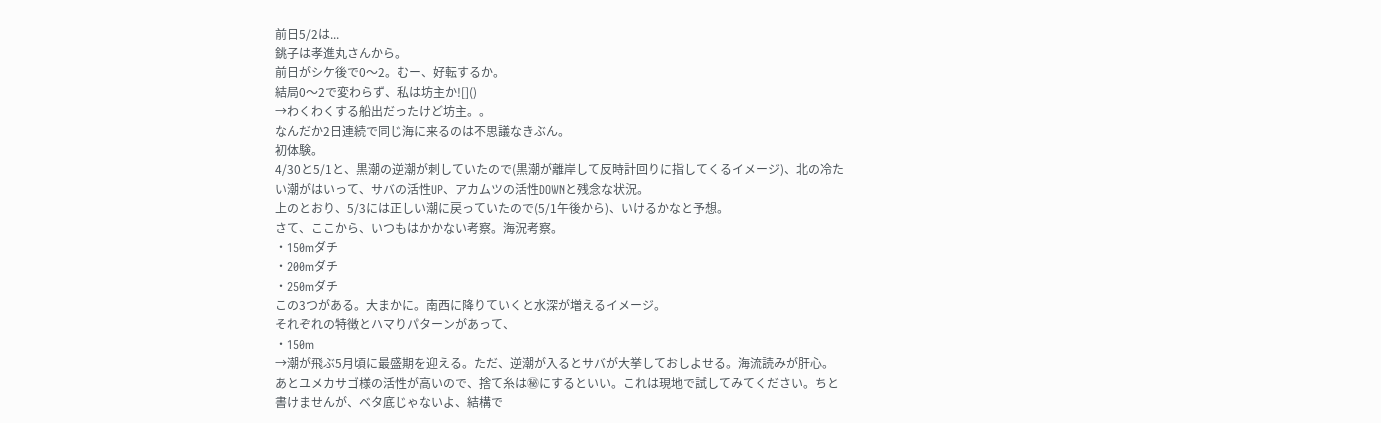前日5/2は...
銚子は孝進丸さんから。
前日がシケ後で0〜2。むー、好転するか。
結局0〜2で変わらず、私は坊主か![]()
→わくわくする船出だったけど坊主。。
なんだか2日連続で同じ海に来るのは不思議なきぶん。
初体験。
4/30と5/1と、黒潮の逆潮が刺していたので(黒潮が離岸して反時計回りに指してくるイメージ)、北の冷たい潮がはいって、サバの活性UP、アカムツの活性DOWNと残念な状況。
上のとおり、5/3には正しい潮に戻っていたので(5/1午後から)、いけるかなと予想。
さて、ここから、いつもはかかない考察。海況考察。
・150mダチ
・200mダチ
・250mダチ
この3つがある。大まかに。南西に降りていくと水深が増えるイメージ。
それぞれの特徴とハマりパターンがあって、
・150m
→潮が飛ぶ5月頃に最盛期を迎える。ただ、逆潮が入るとサバが大挙しておしよせる。海流読みが肝心。あとユメカサゴ様の活性が高いので、捨て糸は㊙にするといい。これは現地で試してみてください。ちと書けませんが、ベタ底じゃないよ、結構で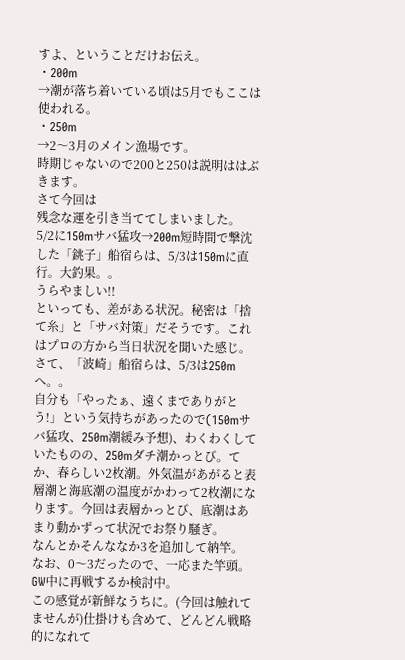すよ、ということだけお伝え。
・200m
→潮が落ち着いている頃は5月でもここは使われる。
・250m
→2〜3月のメイン漁場です。
時期じゃないので200と250は説明ははぶきます。
さて今回は
残念な運を引き当ててしまいました。
5/2に150mサバ猛攻→200m短時間で撃沈した「銚子」船宿らは、5/3は150mに直行。大釣果。。
うらやましい!!
といっても、差がある状況。秘密は「捨て糸」と「サバ対策」だそうです。これはプロの方から当日状況を聞いた感じ。
さて、「波崎」船宿らは、5/3は250mへ。。
自分も「やったぁ、遠くまでありがとう!」という気持ちがあったので(150mサバ猛攻、250m潮緩み予想)、わくわくしていたものの、250mダチ潮かっとび。てか、春らしい2枚潮。外気温があがると表層潮と海底潮の温度がかわって2枚潮になります。今回は表層かっとび、底潮はあまり動かずって状況でお祭り騒ぎ。
なんとかそんななか3を追加して納竿。
なお、0〜3だったので、一応また竿頭。
GW中に再戦するか検討中。
この感覚が新鮮なうちに。(今回は触れてませんが)仕掛けも含めて、どんどん戦略的になれて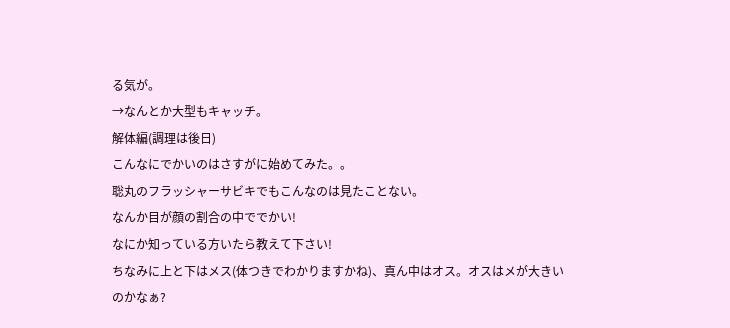る気が。
→なんとか大型もキャッチ。
解体編(調理は後日)
こんなにでかいのはさすがに始めてみた。。
聡丸のフラッシャーサビキでもこんなのは見たことない。
なんか目が顔の割合の中ででかい!
なにか知っている方いたら教えて下さい!
ちなみに上と下はメス(体つきでわかりますかね)、真ん中はオス。オスはメが大きいのかなぁ?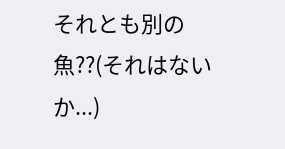それとも別の魚??(それはないか...)